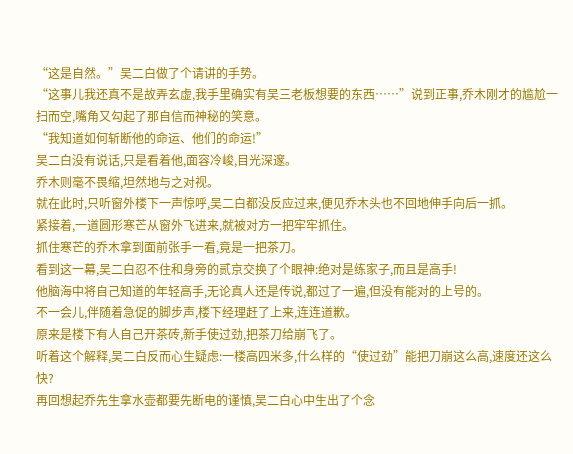“这是自然。”吴二白做了个请讲的手势。
“这事儿我还真不是故弄玄虚,我手里确实有吴三老板想要的东西……”说到正事,乔木刚才的尴尬一扫而空,嘴角又勾起了那自信而神秘的笑意。
“我知道如何斩断他的命运、他们的命运!”
吴二白没有说话,只是看着他,面容冷峻,目光深邃。
乔木则毫不畏缩,坦然地与之对视。
就在此时,只听窗外楼下一声惊呼,吴二白都没反应过来,便见乔木头也不回地伸手向后一抓。
紧接着,一道圆形寒芒从窗外飞进来,就被对方一把牢牢抓住。
抓住寒芒的乔木拿到面前张手一看,竟是一把茶刀。
看到这一幕,吴二白忍不住和身旁的贰京交换了个眼神:绝对是练家子,而且是高手!
他脑海中将自己知道的年轻高手,无论真人还是传说,都过了一遍,但没有能对的上号的。
不一会儿,伴随着急促的脚步声,楼下经理赶了上来,连连道歉。
原来是楼下有人自己开茶砖,新手使过劲,把茶刀给崩飞了。
听着这个解释,吴二白反而心生疑虑:一楼高四米多,什么样的“使过劲”能把刀崩这么高,速度还这么快?
再回想起乔先生拿水壶都要先断电的谨慎,吴二白心中生出了个念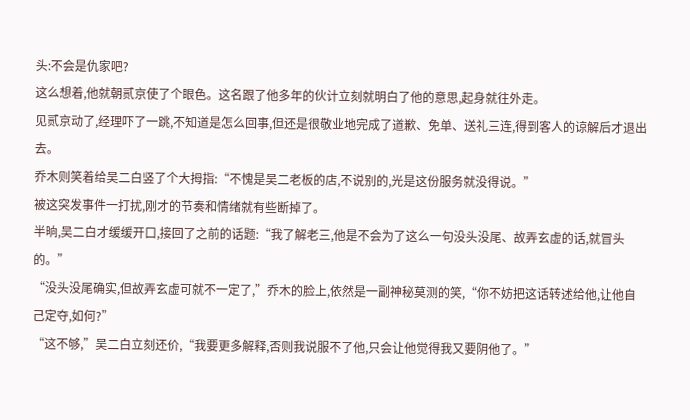头:不会是仇家吧?
这么想着,他就朝贰京使了个眼色。这名跟了他多年的伙计立刻就明白了他的意思,起身就往外走。
见贰京动了,经理吓了一跳,不知道是怎么回事,但还是很敬业地完成了道歉、免单、送礼三连,得到客人的谅解后才退出去。
乔木则笑着给吴二白竖了个大拇指:“不愧是吴二老板的店,不说别的,光是这份服务就没得说。”
被这突发事件一打扰,刚才的节奏和情绪就有些断掉了。
半晌,吴二白才缓缓开口,接回了之前的话题:“我了解老三,他是不会为了这么一句没头没尾、故弄玄虚的话,就冒头的。”
“没头没尾确实,但故弄玄虚可就不一定了,”乔木的脸上,依然是一副神秘莫测的笑,“你不妨把这话转述给他,让他自己定夺,如何?”
“这不够,”吴二白立刻还价,“我要更多解释,否则我说服不了他,只会让他觉得我又要阴他了。”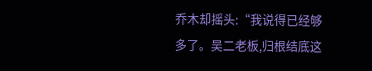乔木却摇头:“我说得已经够多了。吴二老板,归根结底这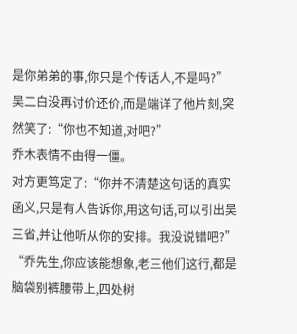是你弟弟的事,你只是个传话人,不是吗?”
吴二白没再讨价还价,而是端详了他片刻,突然笑了:“你也不知道,对吧?”
乔木表情不由得一僵。
对方更笃定了:“你并不清楚这句话的真实函义,只是有人告诉你,用这句话,可以引出吴三省,并让他听从你的安排。我没说错吧?”
“乔先生,你应该能想象,老三他们这行,都是脑袋别裤腰带上,四处树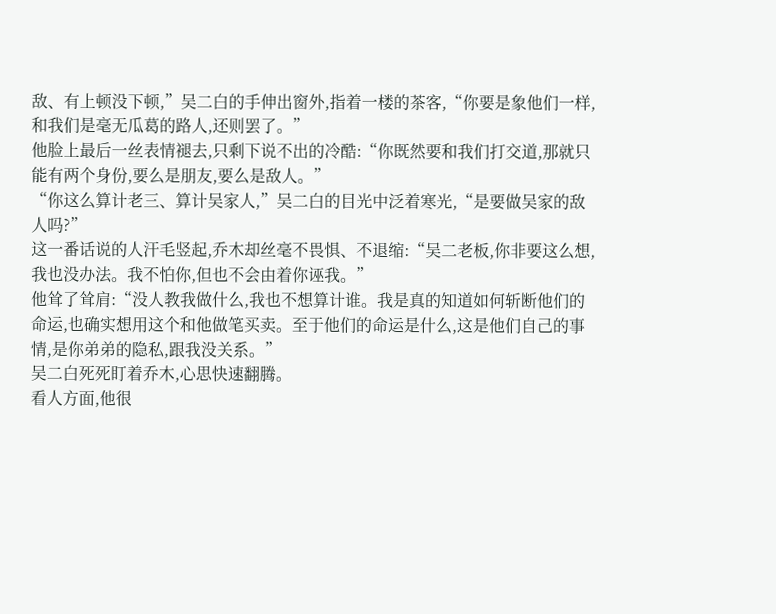敌、有上顿没下顿,”吴二白的手伸出窗外,指着一楼的茶客,“你要是象他们一样,和我们是毫无瓜葛的路人,还则罢了。”
他脸上最后一丝表情褪去,只剩下说不出的冷酷:“你既然要和我们打交道,那就只能有两个身份,要么是朋友,要么是敌人。”
“你这么算计老三、算计吴家人,”吴二白的目光中泛着寒光,“是要做吴家的敌人吗?”
这一番话说的人汗毛竖起,乔木却丝毫不畏惧、不退缩:“吴二老板,你非要这么想,我也没办法。我不怕你,但也不会由着你诬我。”
他耸了耸肩:“没人教我做什么,我也不想算计谁。我是真的知道如何斩断他们的命运,也确实想用这个和他做笔买卖。至于他们的命运是什么,这是他们自己的事情,是你弟弟的隐私,跟我没关系。”
吴二白死死盯着乔木,心思快速翻腾。
看人方面,他很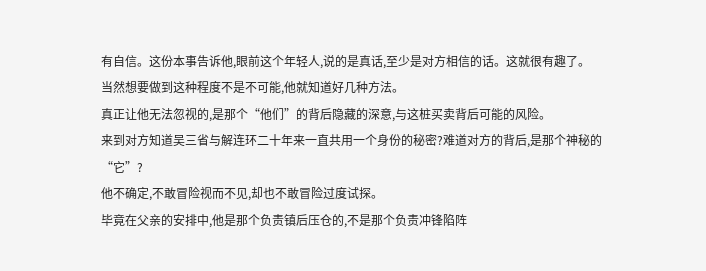有自信。这份本事告诉他,眼前这个年轻人,说的是真话,至少是对方相信的话。这就很有趣了。
当然想要做到这种程度不是不可能,他就知道好几种方法。
真正让他无法忽视的,是那个“他们”的背后隐藏的深意,与这桩买卖背后可能的风险。
来到对方知道吴三省与解连环二十年来一直共用一个身份的秘密?难道对方的背后,是那个神秘的“它”?
他不确定,不敢冒险视而不见,却也不敢冒险过度试探。
毕竟在父亲的安排中,他是那个负责镇后压仓的,不是那个负责冲锋陷阵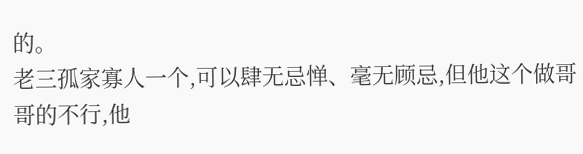的。
老三孤家寡人一个,可以肆无忌惮、毫无顾忌,但他这个做哥哥的不行,他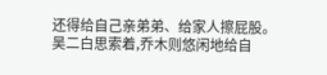还得给自己亲弟弟、给家人擦屁股。
吴二白思索着,乔木则悠闲地给自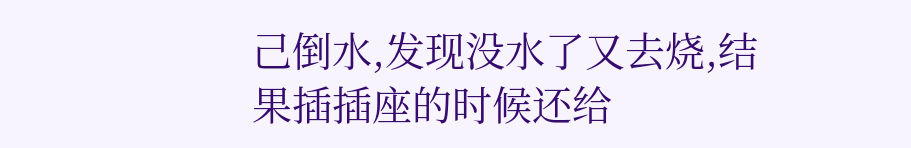己倒水,发现没水了又去烧,结果插插座的时候还给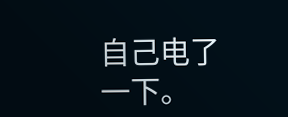自己电了一下。